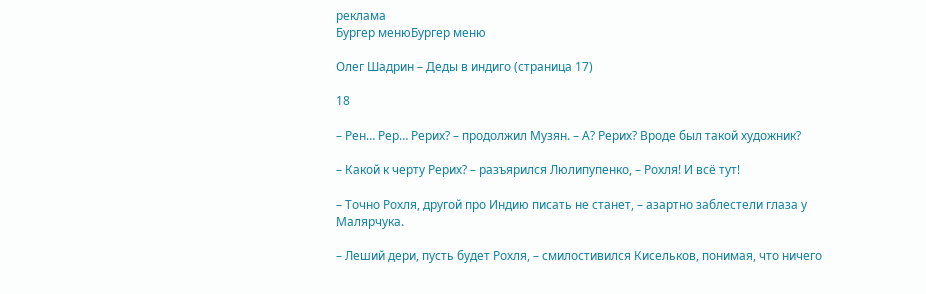реклама
Бургер менюБургер меню

Олег Шадрин – Деды в индиго (страница 17)

18

– Рен… Рер… Рерих? – продолжил Музян. – А? Рерих? Вроде был такой художник?

– Какой к черту Рерих? – разъярился Люлипупенко, – Рохля! И всё тут!

– Точно Рохля, другой про Индию писать не станет, – азартно заблестели глаза у Малярчука.

– Леший дери, пусть будет Рохля, – смилостивился Кисельков, понимая, что ничего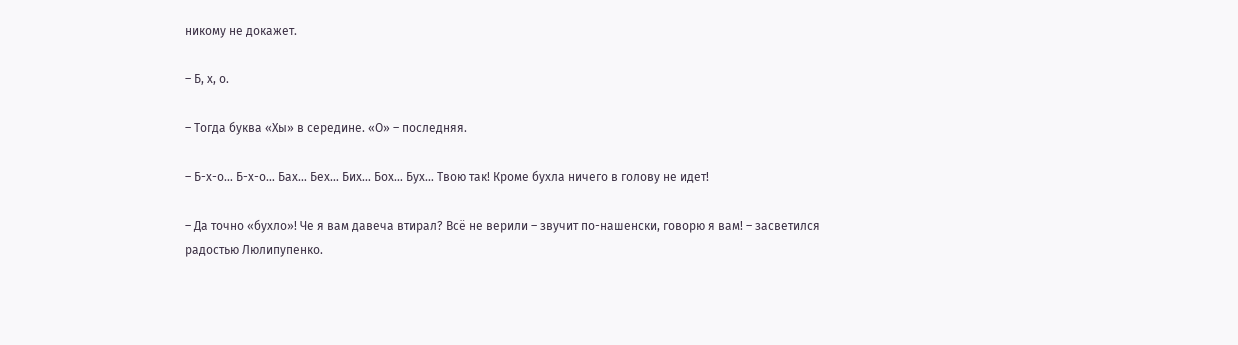никому не докажет.

– Б, х, о.

– Тогда буква «Хы» в середине. «О» – последняя.

– Б-х-о… Б-х-о… Бах… Бех… Бих… Бох… Бух… Твою так! Кроме бухла ничего в голову не идет!

– Да точно «бухло»! Че я вам давеча втирал? Всё не верили – звучит по-нашенски, говорю я вам! – засветился радостью Люлипупенко.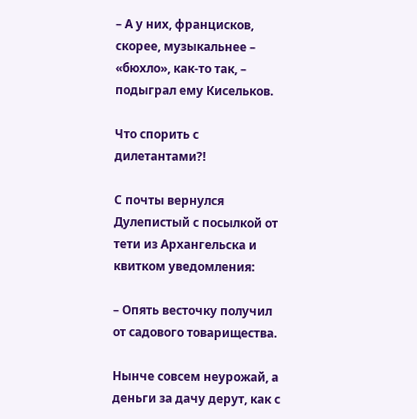– А у них, францисков, скорее, музыкальнее – «бюхло», как-то так, – подыграл ему Кисельков.

Что спорить с дилетантами?!

С почты вернулся Дулепистый с посылкой от тети из Архангельска и квитком уведомления:

– Опять весточку получил от садового товарищества.

Нынче совсем неурожай, а деньги за дачу дерут, как с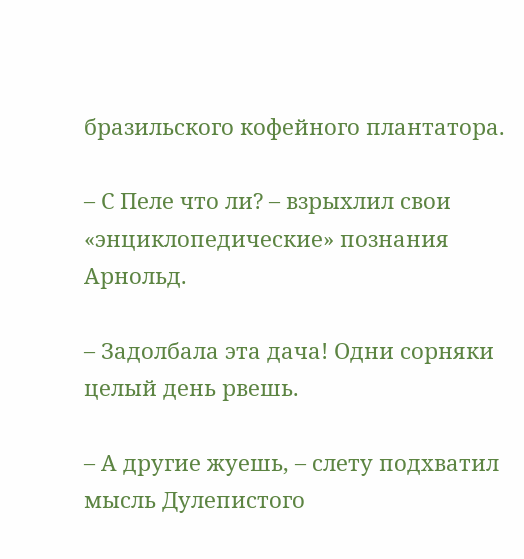бразильского кофейного плантатора.

– С Пеле что ли? – взрыхлил свои «энциклопедические» познания Арнольд.

– Задолбала эта дача! Одни сорняки целый день рвешь.

– А другие жуешь, – слету подхватил мысль Дулепистого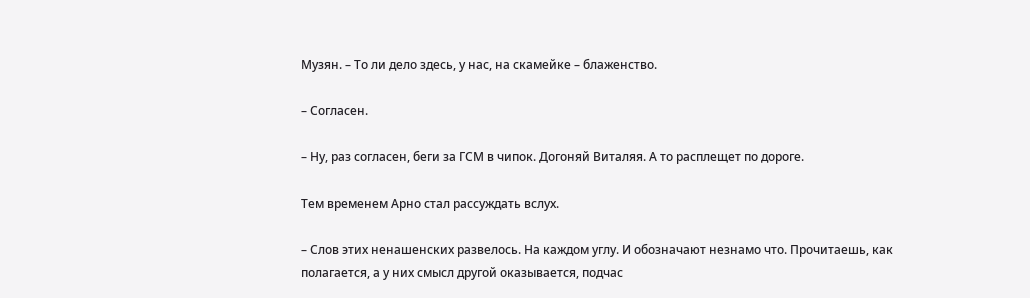Музян. – То ли дело здесь, у нас, на скамейке – блаженство.

– Согласен.

– Ну, раз согласен, беги за ГСМ в чипок. Догоняй Виталяя. А то расплещет по дороге.

Тем временем Арно стал рассуждать вслух.

– Слов этих ненашенских развелось. На каждом углу. И обозначают незнамо что. Прочитаешь, как полагается, а у них смысл другой оказывается, подчас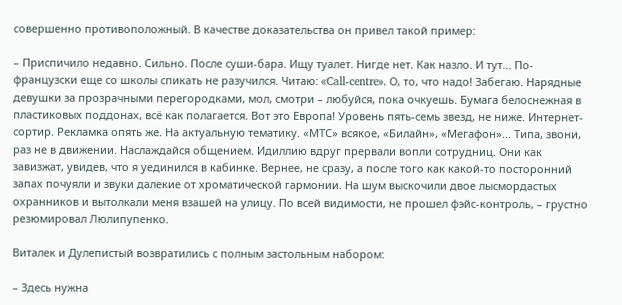совершенно противоположный. В качестве доказательства он привел такой пример:

– Приспичило недавно. Сильно. После суши-бара. Ищу туалет. Нигде нет. Как назло. И тут… По-французски еще со школы спикать не разучился. Читаю: «Call-centre». О, то, что надо! Забегаю. Нарядные девушки за прозрачными перегородками, мол, смотри – любуйся, пока очкуешь. Бумага белоснежная в пластиковых поддонах, всё как полагается. Вот это Европа! Уровень пять-семь звезд, не ниже. Интернет-сортир. Рекламка опять же. На актуальную тематику. «МТС» всякое, «Билайн», «Мегафон»… Типа, звони, раз не в движении. Наслаждайся общением. Идиллию вдруг прервали вопли сотрудниц. Они как завизжат, увидев, что я уединился в кабинке. Вернее, не сразу, а после того как какой-то посторонний запах почуяли и звуки далекие от хроматической гармонии. На шум выскочили двое лысмордастых охранников и вытолкали меня взашей на улицу. По всей видимости, не прошел фэйс-контроль, – грустно резюмировал Люлипупенко.

Виталек и Дулепистый возвратились с полным застольным набором:

– Здесь нужна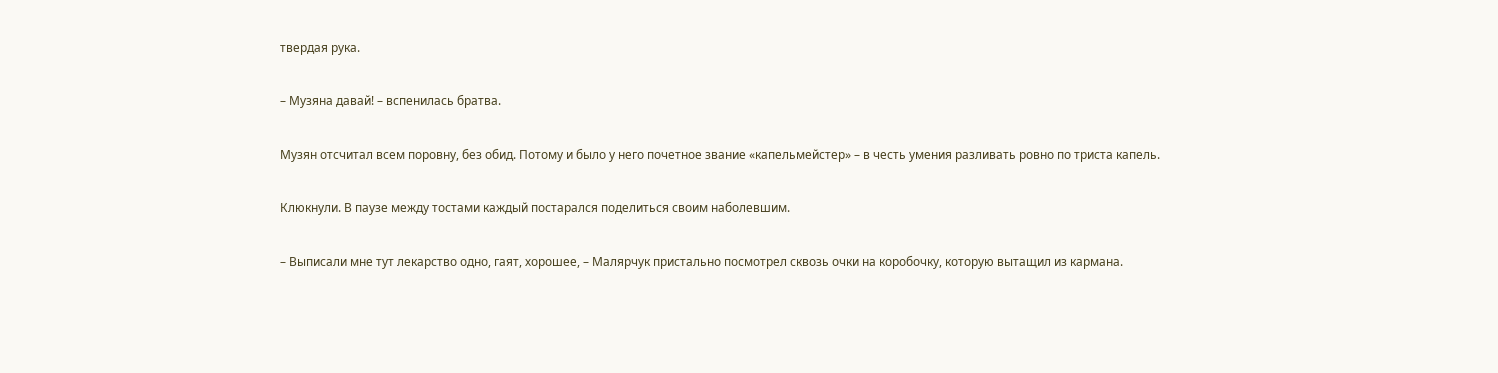твердая рука.

– Музяна давай! – вспенилась братва.

Музян отсчитал всем поровну, без обид. Потому и было у него почетное звание «капельмейстер» – в честь умения разливать ровно по триста капель.

Клюкнули. В паузе между тостами каждый постарался поделиться своим наболевшим.

– Выписали мне тут лекарство одно, гаят, хорошее, – Малярчук пристально посмотрел сквозь очки на коробочку, которую вытащил из кармана.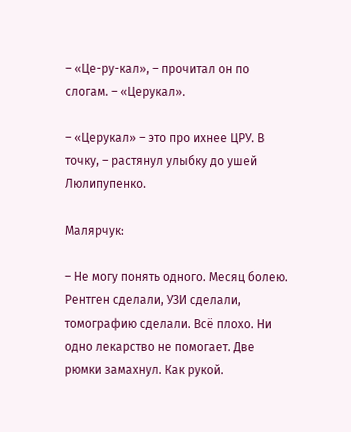– «Це-ру-кал», – прочитал он по слогам. – «Церукал».

– «Церукал» – это про ихнее ЦРУ. В точку, – растянул улыбку до ушей Люлипупенко.

Малярчук:

– Не могу понять одного. Месяц болею. Рентген сделали, УЗИ сделали, томографию сделали. Всё плохо. Ни одно лекарство не помогает. Две рюмки замахнул. Как рукой.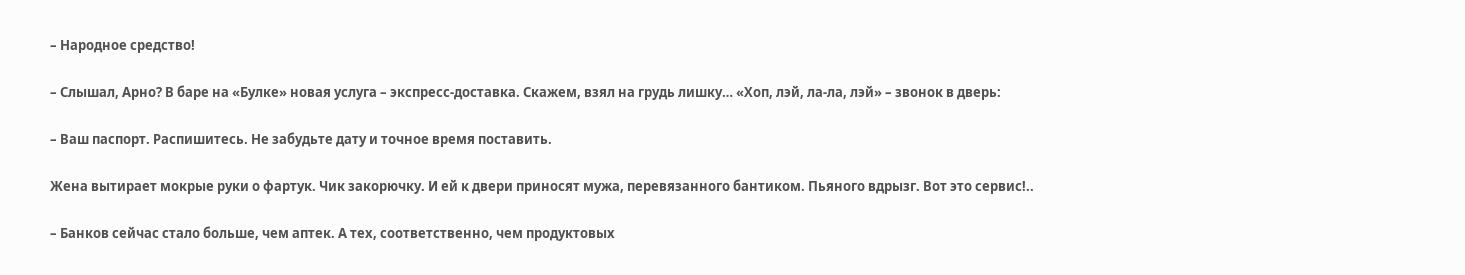– Народное средство!

– Слышал, Арно? В баре на «Булке» новая услуга – экспресс-доставка. Скажем, взял на грудь лишку… «Хоп, лэй, ла-ла, лэй» – звонок в дверь:

– Ваш паспорт. Распишитесь. Не забудьте дату и точное время поставить.

Жена вытирает мокрые руки о фартук. Чик закорючку. И ей к двери приносят мужа, перевязанного бантиком. Пьяного вдрызг. Вот это сервис!..

– Банков сейчас стало больше, чем аптек. А тех, соответственно, чем продуктовых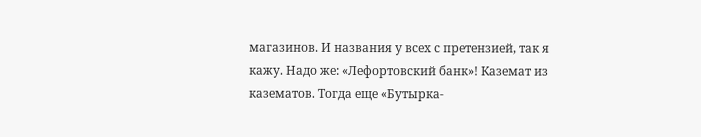магазинов. И названия у всех с претензией, так я кажу. Надо же: «Лефортовский банк»! Каземат из казематов. Тогда еще «Бутырка-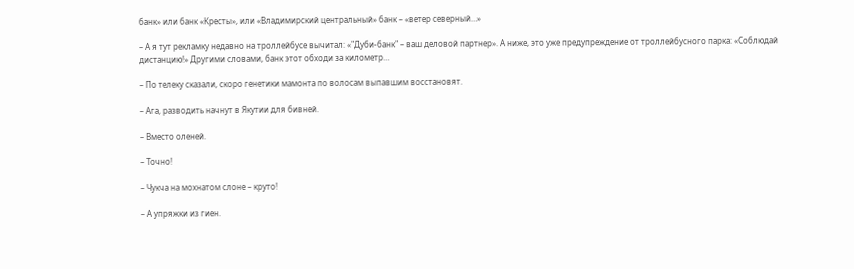банк» или банк «Кресты», или «Владимирский центральный» банк – «ветер северный…»

– А я тут рекламку недавно на троллейбусе вычитал: «"Дуби-банк" – ваш деловой партнер». А ниже, это уже предупреждение от троллейбусного парка: «Соблюдай дистанцию!» Другими словами, банк этот обходи за километр…

– По телеку сказали, скоро генетики мамонта по волосам выпавшим восстановят.

– Ага, разводить начнут в Якутии для бивней.

– Вместо оленей.

– Точно!

– Чукча на мохнатом слоне – круто!

– А упряжки из гиен.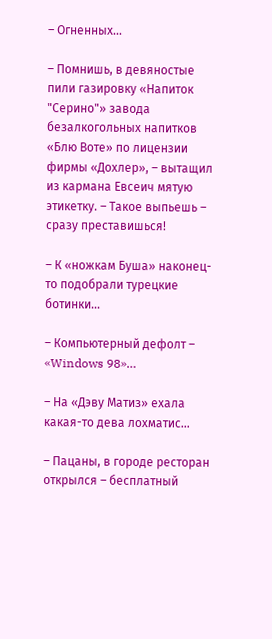– Огненных…

– Помнишь, в девяностые пили газировку «Напиток "Серино"» завода безалкогольных напитков «Блю Воте» по лицензии фирмы «Дохлер», – вытащил из кармана Евсеич мятую этикетку. – Такое выпьешь – сразу преставишься!

– К «ножкам Буша» наконец-то подобрали турецкие ботинки…

– Компьютерный дефолт – «Windows 98»…

– На «Дэву Матиз» ехала какая-то дева лохматис…

– Пацаны, в городе ресторан открылся – бесплатный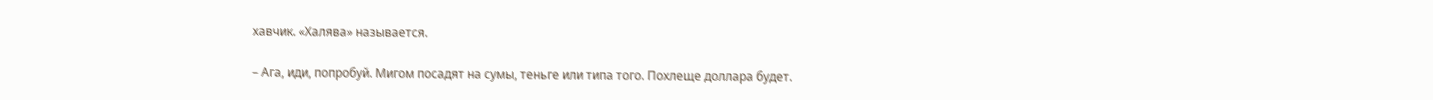хавчик. «Халява» называется.

– Ага, иди, попробуй. Мигом посадят на сумы, теньге или типа того. Похлеще доллара будет.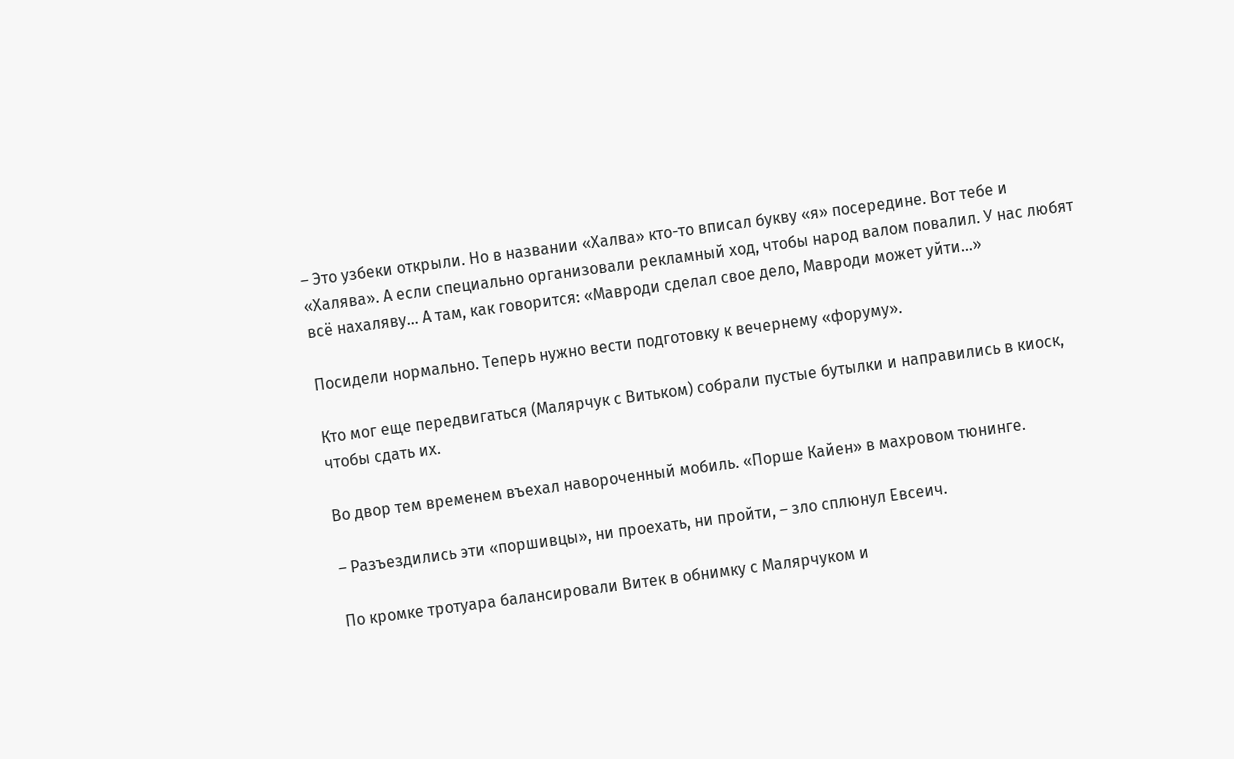– Это узбеки открыли. Но в названии «Халва» кто-то вписал букву «я» посередине. Вот тебе и «Халява». А если специально организовали рекламный ход, чтобы народ валом повалил. У нас любят всё нахаляву… А там, как говорится: «Мавроди сделал свое дело, Мавроди может уйти…»

Посидели нормально. Теперь нужно вести подготовку к вечернему «форуму».

Кто мог еще передвигаться (Малярчук с Витьком) собрали пустые бутылки и направились в киоск, чтобы сдать их.

Во двор тем временем въехал навороченный мобиль. «Порше Кайен» в махровом тюнинге.

– Разъездились эти «поршивцы», ни проехать, ни пройти, – зло сплюнул Евсеич.

По кромке тротуара балансировали Витек в обнимку с Малярчуком и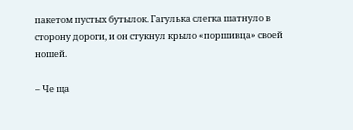пакетом пустых бутылок. Гагулька слегка шатнуло в сторону дороги, и он стукнул крыло «поршивца» своей ношей.

– Че ща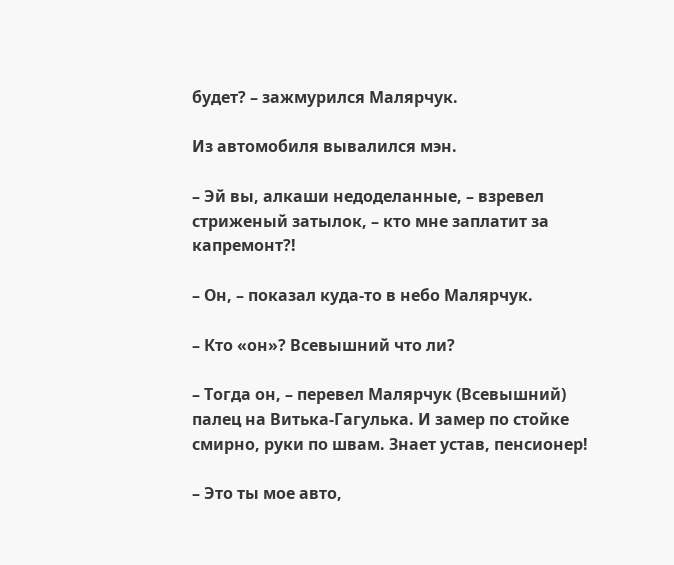будет? – зажмурился Малярчук.

Из автомобиля вывалился мэн.

– Эй вы, алкаши недоделанные, – взревел стриженый затылок, – кто мне заплатит за капремонт?!

– Он, – показал куда-то в небо Малярчук.

– Кто «он»? Всевышний что ли?

– Тогда он, – перевел Малярчук (Всевышний) палец на Витька-Гагулька. И замер по стойке смирно, руки по швам. Знает устав, пенсионер!

– Это ты мое авто,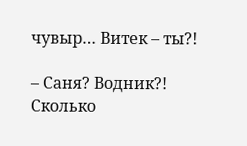чувыр… Витек – ты?!

– Саня? Водник?! Сколько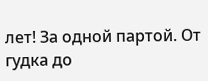лет! За одной партой. От гудка до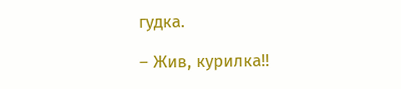гудка.

– Жив, курилка!!